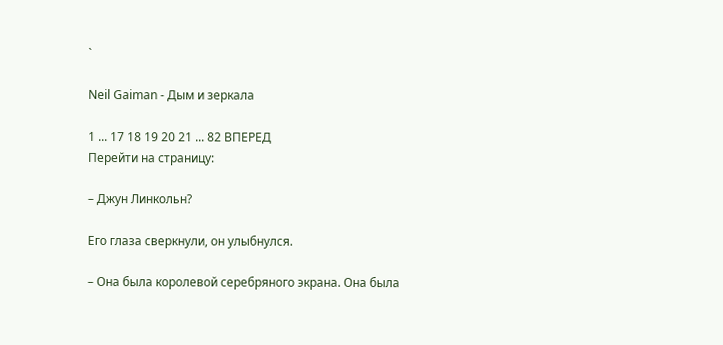`

Neil Gaiman - Дым и зеркала

1 ... 17 18 19 20 21 ... 82 ВПЕРЕД
Перейти на страницу:

– Джун Линкольн?

Его глаза сверкнули, он улыбнулся.

– Она была королевой серебряного экрана. Она была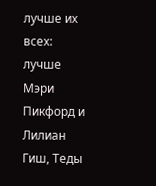лучше их всех: лучше Мэри Пикфорд и Лилиан Гиш, Теды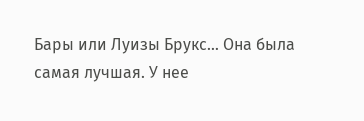Бары или Луизы Брукс… Она была самая лучшая. У нее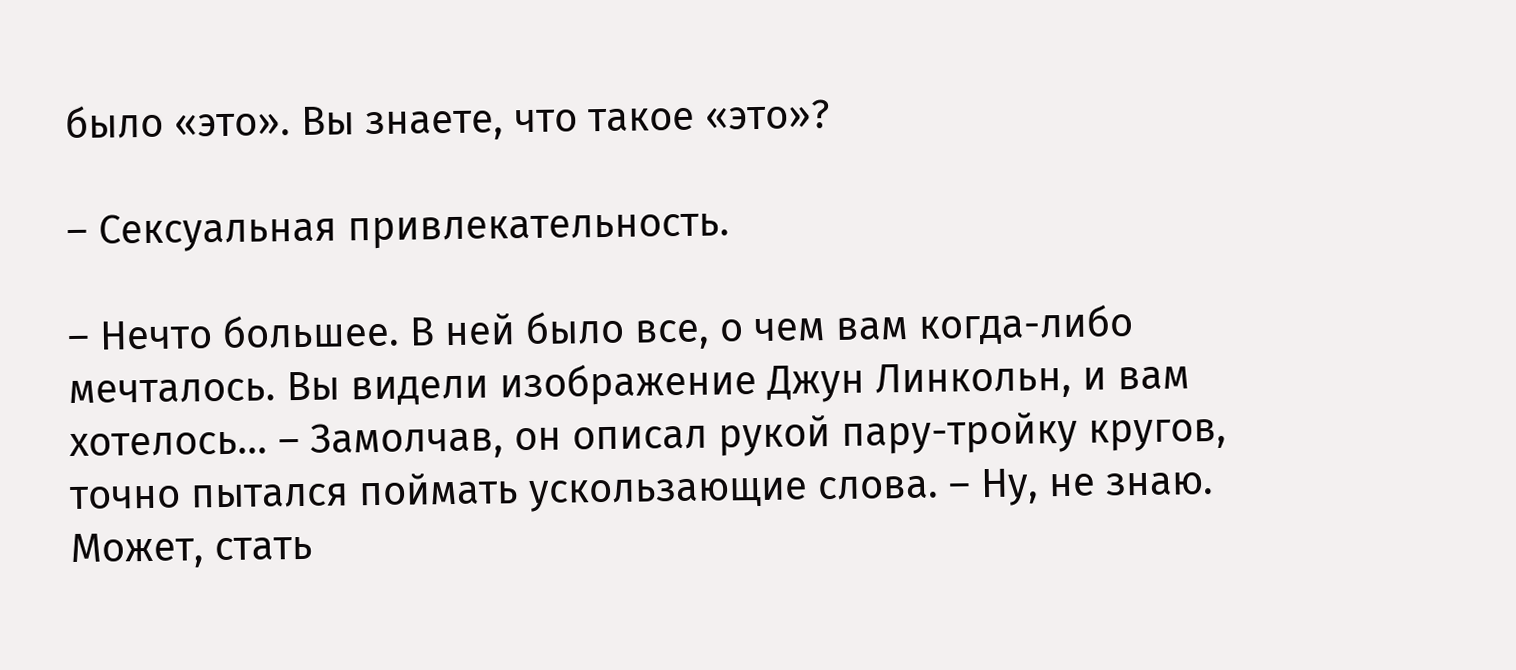было «это». Вы знаете, что такое «это»?

– Сексуальная привлекательность.

– Нечто большее. В ней было все, о чем вам когда-либо мечталось. Вы видели изображение Джун Линкольн, и вам хотелось… – Замолчав, он описал рукой пару-тройку кругов, точно пытался поймать ускользающие слова. – Ну, не знаю. Может, стать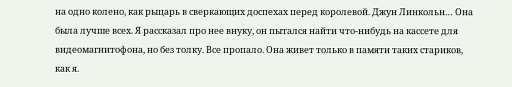на одно колено, как рыцарь в сверкающих доспехах перед королевой. Джун Линкольн… Она была лучше всех. Я рассказал про нее внуку, он пытался найти что-нибудь на кассете для видеомагнитофона, но без толку. Все пропало. Она живет только в памяти таких стариков, как я.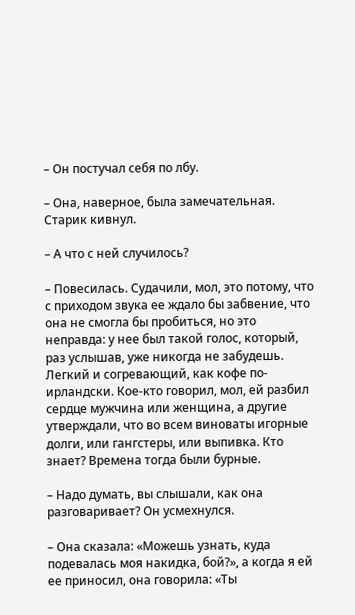– Он постучал себя по лбу.

– Она, наверное, была замечательная. Старик кивнул.

– А что с ней случилось?

– Повесилась. Судачили, мол, это потому, что с приходом звука ее ждало бы забвение, что она не смогла бы пробиться, но это неправда: у нее был такой голос, который, раз услышав, уже никогда не забудешь. Легкий и согревающий, как кофе по-ирландски. Кое-кто говорил, мол, ей разбил сердце мужчина или женщина, а другие утверждали, что во всем виноваты игорные долги, или гангстеры, или выпивка. Кто знает? Времена тогда были бурные.

– Надо думать, вы слышали, как она разговаривает? Он усмехнулся.

– Она сказала: «Можешь узнать, куда подевалась моя накидка, бой?», а когда я ей ее приносил, она говорила: «Ты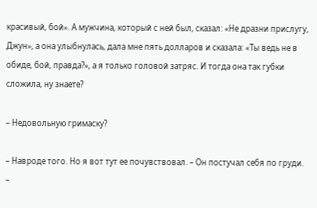красивый, бой». А мужчина, который с ней был, сказал: «Не дразни прислугу, Джун», а она улыбнулась, дала мне пять долларов и сказала: «Ты ведь не в обиде, бой, правда?», а я только головой затряс. И тогда она так губки сложила, ну знаете?

– Недовольную гримаску?

– Навроде того. Но я вот тут ее почувствовал. – Он постучал себя по груди. –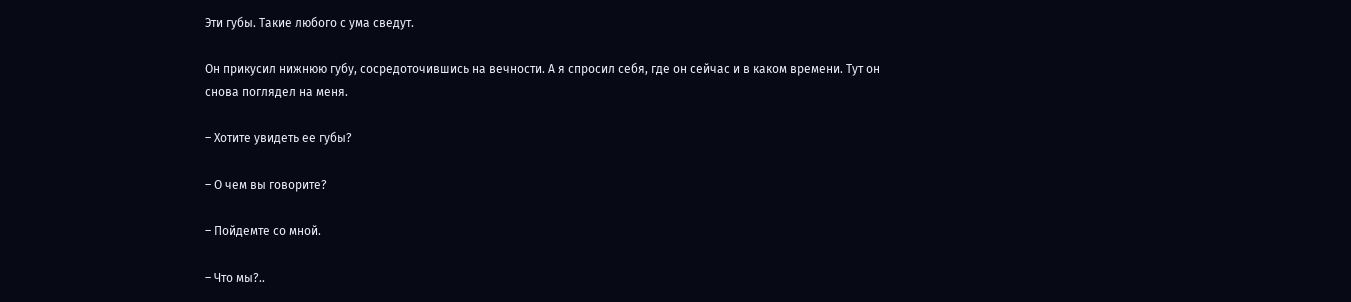Эти губы. Такие любого с ума сведут.

Он прикусил нижнюю губу, сосредоточившись на вечности. А я спросил себя, где он сейчас и в каком времени. Тут он снова поглядел на меня.

– Хотите увидеть ее губы?

– О чем вы говорите?

– Пойдемте со мной.

– Что мы?..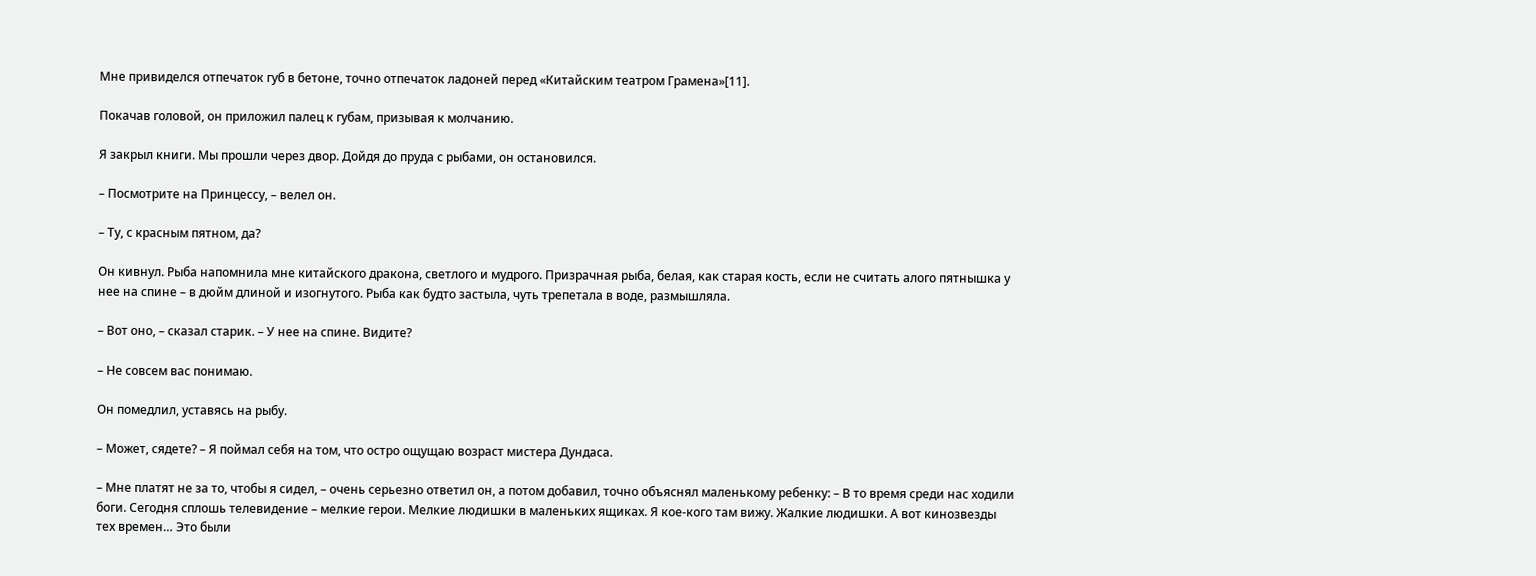Мне привиделся отпечаток губ в бетоне, точно отпечаток ладоней перед «Китайским театром Грамена»[11].

Покачав головой, он приложил палец к губам, призывая к молчанию.

Я закрыл книги. Мы прошли через двор. Дойдя до пруда с рыбами, он остановился.

– Посмотрите на Принцессу, – велел он.

– Ту, с красным пятном, да?

Он кивнул. Рыба напомнила мне китайского дракона, светлого и мудрого. Призрачная рыба, белая, как старая кость, если не считать алого пятнышка у нее на спине – в дюйм длиной и изогнутого. Рыба как будто застыла, чуть трепетала в воде, размышляла.

– Вот оно, – сказал старик. – У нее на спине. Видите?

– Не совсем вас понимаю.

Он помедлил, уставясь на рыбу.

– Может, сядете? – Я поймал себя на том, что остро ощущаю возраст мистера Дундаса.

– Мне платят не за то, чтобы я сидел, – очень серьезно ответил он, а потом добавил, точно объяснял маленькому ребенку: – В то время среди нас ходили боги. Сегодня сплошь телевидение – мелкие герои. Мелкие людишки в маленьких ящиках. Я кое-кого там вижу. Жалкие людишки. А вот кинозвезды тех времен… Это были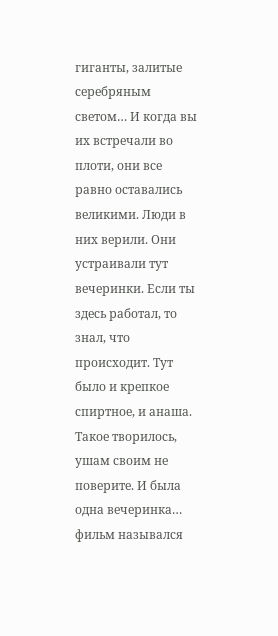гиганты, залитые серебряным светом… И когда вы их встречали во плоти, они все равно оставались великими. Люди в них верили. Они устраивали тут вечеринки. Если ты здесь работал, то знал, что происходит. Тут было и крепкое спиртное, и анаша. Такое творилось, ушам своим не поверите. И была одна вечеринка… фильм назывался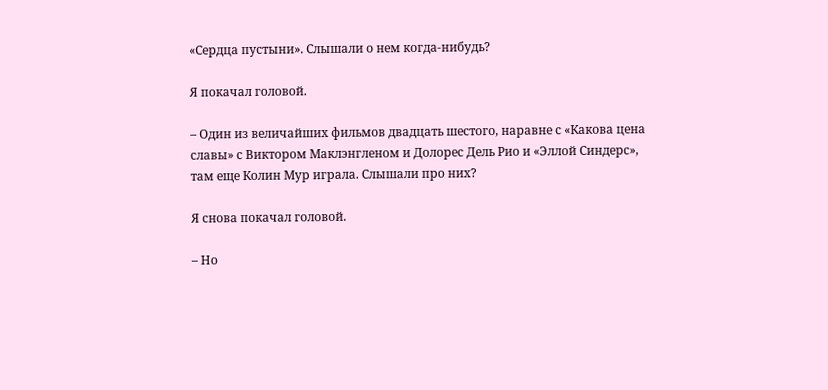«Сердца пустыни». Слышали о нем когда-нибудь?

Я покачал головой.

– Один из величайших фильмов двадцать шестого, наравне с «Какова цена славы» с Виктором Маклэнгленом и Долорес Дель Рио и «Эллой Синдерс», там еще Колин Мур играла. Слышали про них?

Я снова покачал головой.

– Но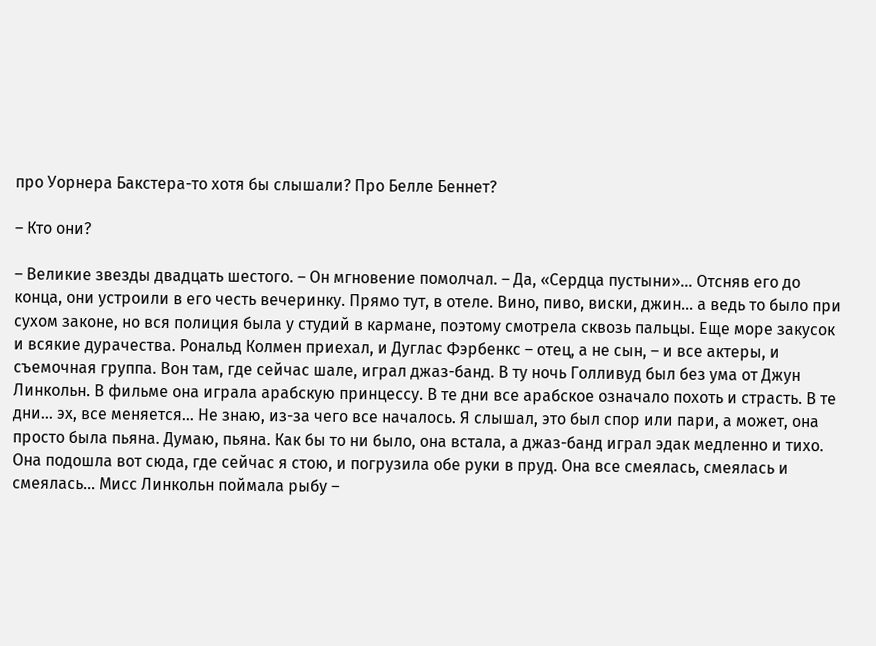про Уорнера Бакстера-то хотя бы слышали? Про Белле Беннет?

– Кто они?

– Великие звезды двадцать шестого. – Он мгновение помолчал. – Да, «Сердца пустыни»… Отсняв его до конца, они устроили в его честь вечеринку. Прямо тут, в отеле. Вино, пиво, виски, джин… а ведь то было при сухом законе, но вся полиция была у студий в кармане, поэтому смотрела сквозь пальцы. Еще море закусок и всякие дурачества. Рональд Колмен приехал, и Дуглас Фэрбенкс – отец, а не сын, – и все актеры, и съемочная группа. Вон там, где сейчас шале, играл джаз-банд. В ту ночь Голливуд был без ума от Джун Линкольн. В фильме она играла арабскую принцессу. В те дни все арабское означало похоть и страсть. В те дни… эх, все меняется… Не знаю, из-за чего все началось. Я слышал, это был спор или пари, а может, она просто была пьяна. Думаю, пьяна. Как бы то ни было, она встала, а джаз-банд играл эдак медленно и тихо. Она подошла вот сюда, где сейчас я стою, и погрузила обе руки в пруд. Она все смеялась, смеялась и смеялась… Мисс Линкольн поймала рыбу –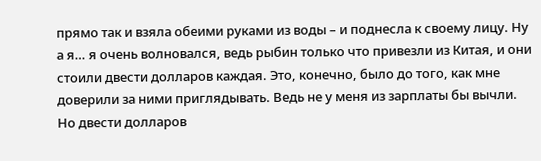прямо так и взяла обеими руками из воды – и поднесла к своему лицу. Ну а я… я очень волновался, ведь рыбин только что привезли из Китая, и они стоили двести долларов каждая. Это, конечно, было до того, как мне доверили за ними приглядывать. Ведь не у меня из зарплаты бы вычли. Но двести долларов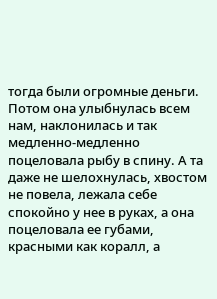тогда были огромные деньги. Потом она улыбнулась всем нам, наклонилась и так медленно-медленно поцеловала рыбу в спину. А та даже не шелохнулась, хвостом не повела, лежала себе спокойно у нее в руках, а она поцеловала ее губами, красными как коралл, а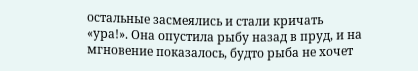остальные засмеялись и стали кричать «ура!». Она опустила рыбу назад в пруд, и на мгновение показалось, будто рыба не хочет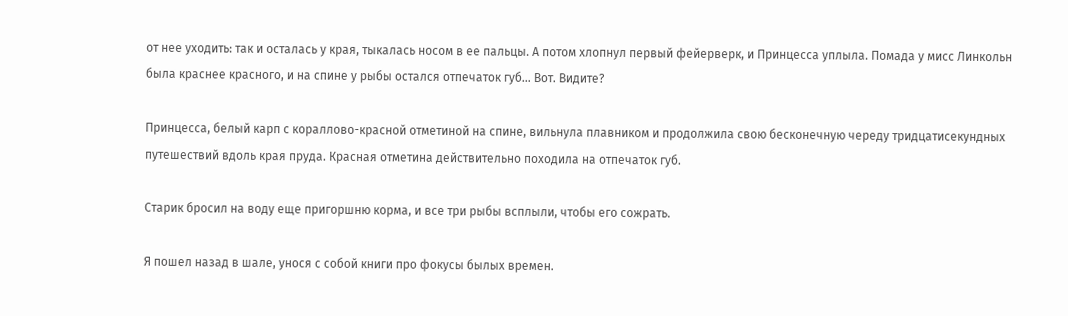от нее уходить: так и осталась у края, тыкалась носом в ее пальцы. А потом хлопнул первый фейерверк, и Принцесса уплыла. Помада у мисс Линкольн была краснее красного, и на спине у рыбы остался отпечаток губ… Вот. Видите?

Принцесса, белый карп с кораллово-красной отметиной на спине, вильнула плавником и продолжила свою бесконечную череду тридцатисекундных путешествий вдоль края пруда. Красная отметина действительно походила на отпечаток губ.

Старик бросил на воду еще пригоршню корма, и все три рыбы всплыли, чтобы его сожрать.

Я пошел назад в шале, унося с собой книги про фокусы былых времен.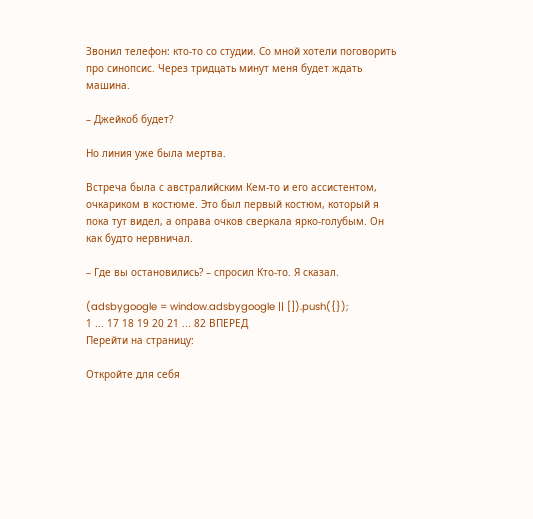Звонил телефон: кто-то со студии. Со мной хотели поговорить про синопсис. Через тридцать минут меня будет ждать машина.

– Джейкоб будет?

Но линия уже была мертва.

Встреча была с австралийским Кем-то и его ассистентом, очкариком в костюме. Это был первый костюм, который я пока тут видел, а оправа очков сверкала ярко-голубым. Он как будто нервничал.

– Где вы остановились? – спросил Кто-то. Я сказал.

(adsbygoogle = window.adsbygoogle || []).push({});
1 ... 17 18 19 20 21 ... 82 ВПЕРЕД
Перейти на страницу:

Откройте для себя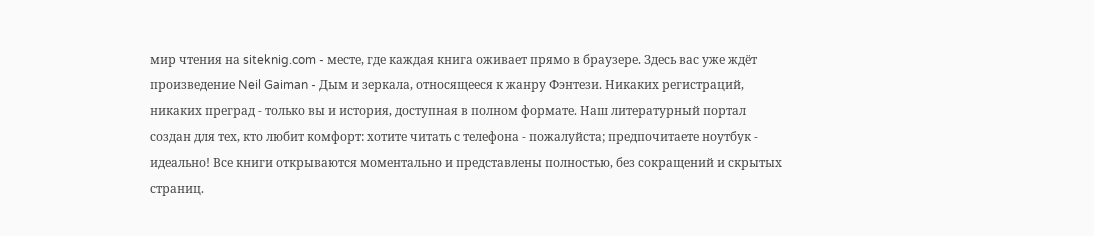мир чтения на siteknig.com - месте, где каждая книга оживает прямо в браузере. Здесь вас уже ждёт произведение Neil Gaiman - Дым и зеркала, относящееся к жанру Фэнтези. Никаких регистраций, никаких преград - только вы и история, доступная в полном формате. Наш литературный портал создан для тех, кто любит комфорт: хотите читать с телефона - пожалуйста; предпочитаете ноутбук - идеально! Все книги открываются моментально и представлены полностью, без сокращений и скрытых страниц.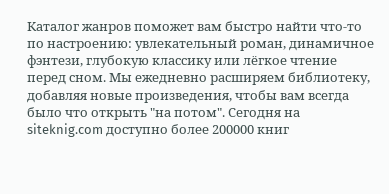Каталог жанров поможет вам быстро найти что-то по настроению: увлекательный роман, динамичное фэнтези, глубокую классику или лёгкое чтение перед сном. Мы ежедневно расширяем библиотеку, добавляя новые произведения, чтобы вам всегда было что открыть "на потом". Сегодня на siteknig.com доступно более 200000 книг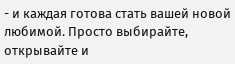- и каждая готова стать вашей новой любимой. Просто выбирайте, открывайте и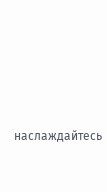наслаждайтесь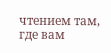чтением там, где вам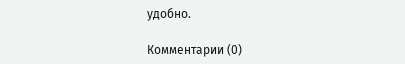удобно.

Комментарии (0)